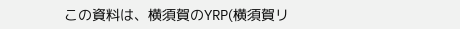この資料は、横須賀のYRP(横須賀リ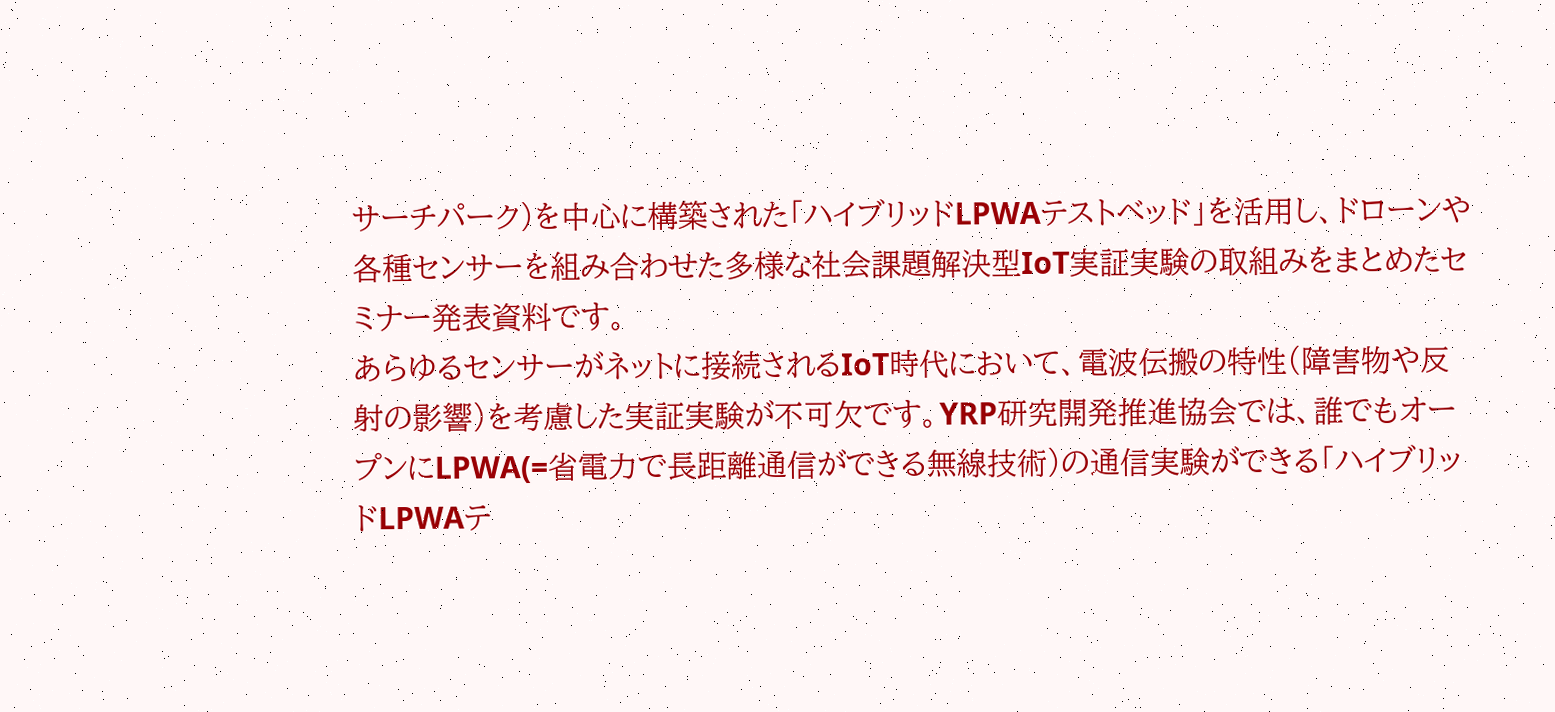サーチパーク)を中心に構築された「ハイブリッドLPWAテストベッド」を活用し、ドローンや各種センサーを組み合わせた多様な社会課題解決型IoT実証実験の取組みをまとめたセミナー発表資料です。
あらゆるセンサーがネットに接続されるIoT時代において、電波伝搬の特性(障害物や反射の影響)を考慮した実証実験が不可欠です。YRP研究開発推進協会では、誰でもオープンにLPWA(=省電力で長距離通信ができる無線技術)の通信実験ができる「ハイブリッドLPWAテ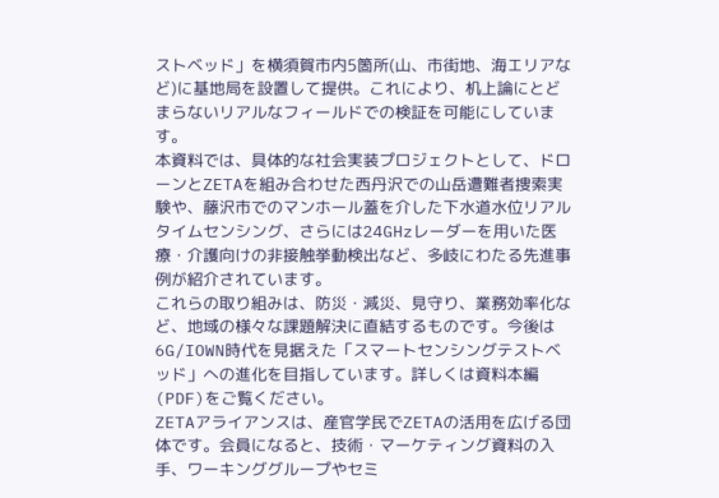ストベッド」を横須賀市内5箇所(山、市街地、海エリアなど)に基地局を設置して提供。これにより、机上論にとどまらないリアルなフィールドでの検証を可能にしています。
本資料では、具体的な社会実装プロジェクトとして、ドローンとZETAを組み合わせた西丹沢での山岳遭難者捜索実験や、藤沢市でのマンホール蓋を介した下水道水位リアルタイムセンシング、さらには24GHzレーダーを用いた医療・介護向けの非接触挙動検出など、多岐にわたる先進事例が紹介されています。
これらの取り組みは、防災・減災、見守り、業務効率化など、地域の様々な課題解決に直結するものです。今後は6G/IOWN時代を見据えた「スマートセンシングテストベッド」への進化を目指しています。詳しくは資料本編(PDF)をご覧ください。
ZETAアライアンスは、産官学民でZETAの活用を広げる団体です。会員になると、技術・マーケティング資料の入手、ワーキンググループやセミ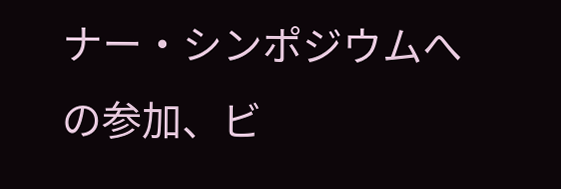ナー・シンポジウムへの参加、ビ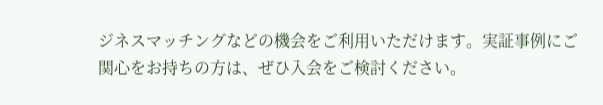ジネスマッチングなどの機会をご利用いただけます。実証事例にご関心をお持ちの方は、ぜひ入会をご検討ください。